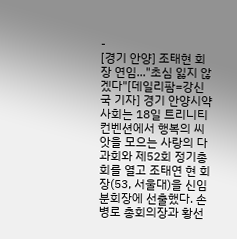-
[경기 안양] 조태현 회장 연임..."초심 잃지 않겠다"[데일리팜=강신국 기자] 경기 안양시약사회는 18일 트리니티컨벤션에서 행복의 씨앗을 모으는 사랑의 다과회와 제52회 정기총회를 열고 조태연 현 회장(53, 서울대)을 신임 분회장에 선출했다. 손병로 총회의장과 황선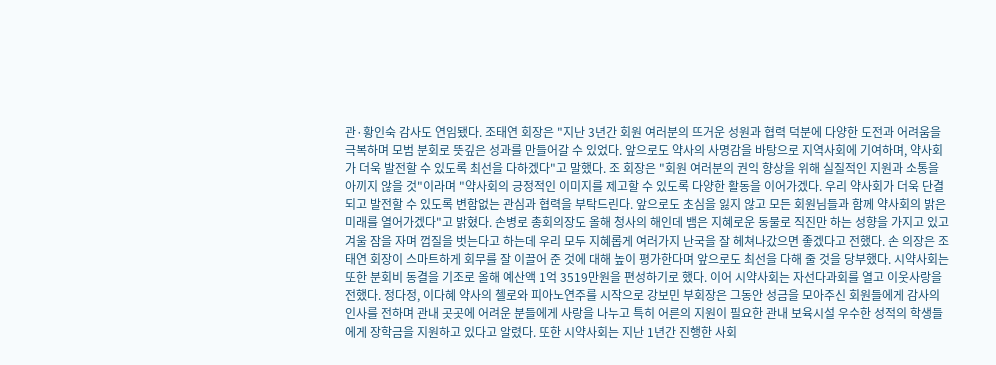관·황인숙 감사도 연임됐다. 조태연 회장은 "지난 3년간 회원 여러분의 뜨거운 성원과 협력 덕분에 다양한 도전과 어려움을 극복하며 모범 분회로 뜻깊은 성과를 만들어갈 수 있었다. 앞으로도 약사의 사명감을 바탕으로 지역사회에 기여하며, 약사회가 더욱 발전할 수 있도록 최선을 다하겠다"고 말했다. 조 회장은 "회원 여러분의 권익 향상을 위해 실질적인 지원과 소통을 아끼지 않을 것"이라며 "약사회의 긍정적인 이미지를 제고할 수 있도록 다양한 활동을 이어가겠다. 우리 약사회가 더욱 단결되고 발전할 수 있도록 변함없는 관심과 협력을 부탁드린다. 앞으로도 초심을 잃지 않고 모든 회원님들과 함께 약사회의 밝은 미래를 열어가겠다"고 밝혔다. 손병로 총회의장도 올해 청사의 해인데 뱀은 지혜로운 동물로 직진만 하는 성향을 가지고 있고 겨울 잠을 자며 껍질을 벗는다고 하는데 우리 모두 지혜롭게 여러가지 난국을 잘 헤쳐나갔으면 좋겠다고 전했다. 손 의장은 조태연 회장이 스마트하게 회무를 잘 이끌어 준 것에 대해 높이 평가한다며 앞으로도 최선을 다해 줄 것을 당부했다. 시약사회는 또한 분회비 동결을 기조로 올해 예산액 1억 3519만원을 편성하기로 했다. 이어 시약사회는 자선다과회를 열고 이웃사랑을 전했다. 정다정, 이다혜 약사의 첼로와 피아노연주를 시작으로 강보민 부회장은 그동안 성금을 모아주신 회원들에게 감사의 인사를 전하며 관내 곳곳에 어려운 분들에게 사랑을 나누고 특히 어른의 지원이 필요한 관내 보육시설 우수한 성적의 학생들에게 장학금을 지원하고 있다고 알렸다. 또한 시약사회는 지난 1년간 진행한 사회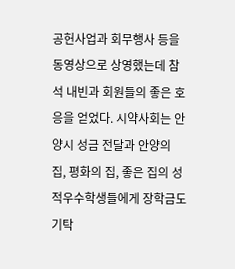공헌사업과 회무행사 등을 동영상으로 상영했는데 참석 내빈과 회원들의 좋은 호응을 얻었다. 시약사회는 안양시 성금 전달과 안양의 집, 평화의 집, 좋은 집의 성적우수학생들에게 장학금도 기탁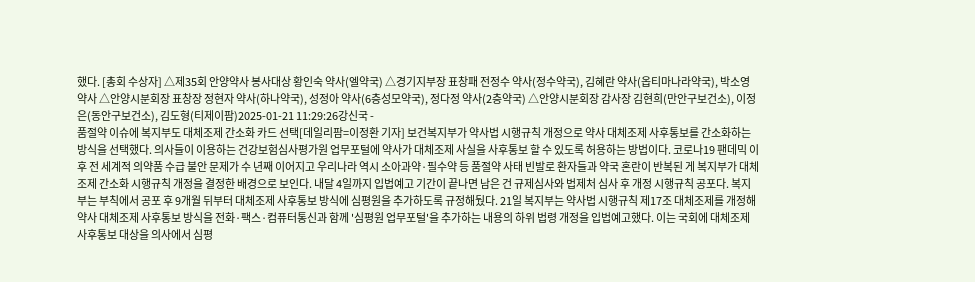했다. [총회 수상자] △제35회 안양약사 봉사대상 황인숙 약사(엘약국) △경기지부장 표창패 전정수 약사(정수약국), 김혜란 약사(옵티마나라약국), 박소영 약사 △안양시분회장 표창장 정현자 약사(하나약국), 성정아 약사(6층성모약국), 정다정 약사(2층약국) △안양시분회장 감사장 김현희(만안구보건소), 이정은(동안구보건소), 김도형(티제이팜)2025-01-21 11:29:26강신국 -
품절약 이슈에 복지부도 대체조제 간소화 카드 선택[데일리팜=이정환 기자] 보건복지부가 약사법 시행규칙 개정으로 약사 대체조제 사후통보를 간소화하는 방식을 선택했다. 의사들이 이용하는 건강보험심사평가원 업무포털에 약사가 대체조제 사실을 사후통보 할 수 있도록 허용하는 방법이다. 코로나19 팬데믹 이후 전 세계적 의약품 수급 불안 문제가 수 년째 이어지고 우리나라 역시 소아과약·필수약 등 품절약 사태 빈발로 환자들과 약국 혼란이 반복된 게 복지부가 대체조제 간소화 시행규칙 개정을 결정한 배경으로 보인다. 내달 4일까지 입법예고 기간이 끝나면 남은 건 규제심사와 법제처 심사 후 개정 시행규칙 공포다. 복지부는 부칙에서 공포 후 9개월 뒤부터 대체조제 사후통보 방식에 심평원을 추가하도록 규정해뒀다. 21일 복지부는 약사법 시행규칙 제17조 대체조제를 개정해 약사 대체조제 사후통보 방식을 전화·팩스·컴퓨터통신과 함께 '심평원 업무포털'을 추가하는 내용의 하위 법령 개정을 입법예고했다. 이는 국회에 대체조제 사후통보 대상을 의사에서 심평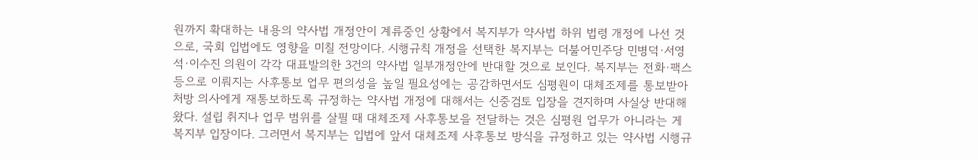원까지 확대하는 내용의 약사법 개정안이 계류중인 상황에서 복지부가 약사법 하위 법령 개정에 나선 것으로, 국회 입법에도 영향을 미칠 전망이다. 시행규칙 개정을 선택한 복지부는 더불어민주당 민병덕·서영석·이수진 의원이 각각 대표발의한 3건의 약사법 일부개정안에 반대할 것으로 보인다. 복지부는 전화·팩스 등으로 이뤄지는 사후통보 업무 편의성을 높일 필요성에는 공감하면서도 심평원이 대체조제를 통보받아 처방 의사에게 재통보하도록 규정하는 약사법 개정에 대해서는 신중검토 입장을 견지하며 사실상 반대해왔다. 설립 취지나 업무 범위를 살필 때 대체조제 사후통보을 전달하는 것은 심평원 업무가 아니라는 게 복지부 입장이다. 그러면서 복지부는 입법에 앞서 대체조제 사후통보 방식을 규정하고 있는 약사법 시행규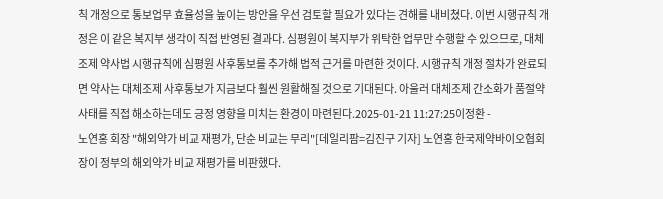칙 개정으로 통보업무 효율성을 높이는 방안을 우선 검토할 필요가 있다는 견해를 내비쳤다. 이번 시행규칙 개정은 이 같은 복지부 생각이 직접 반영된 결과다. 심평원이 복지부가 위탁한 업무만 수행할 수 있으므로, 대체조제 약사법 시행규칙에 심평원 사후통보를 추가해 법적 근거를 마련한 것이다. 시행규칙 개정 절차가 완료되면 약사는 대체조제 사후통보가 지금보다 훨씬 원활해질 것으로 기대된다. 아울러 대체조제 간소화가 품절약 사태를 직접 해소하는데도 긍정 영향을 미치는 환경이 마련된다.2025-01-21 11:27:25이정환 -
노연홍 회장 "해외약가 비교 재평가, 단순 비교는 무리"[데일리팜=김진구 기자] 노연홍 한국제약바이오협회장이 정부의 해외약가 비교 재평가를 비판했다.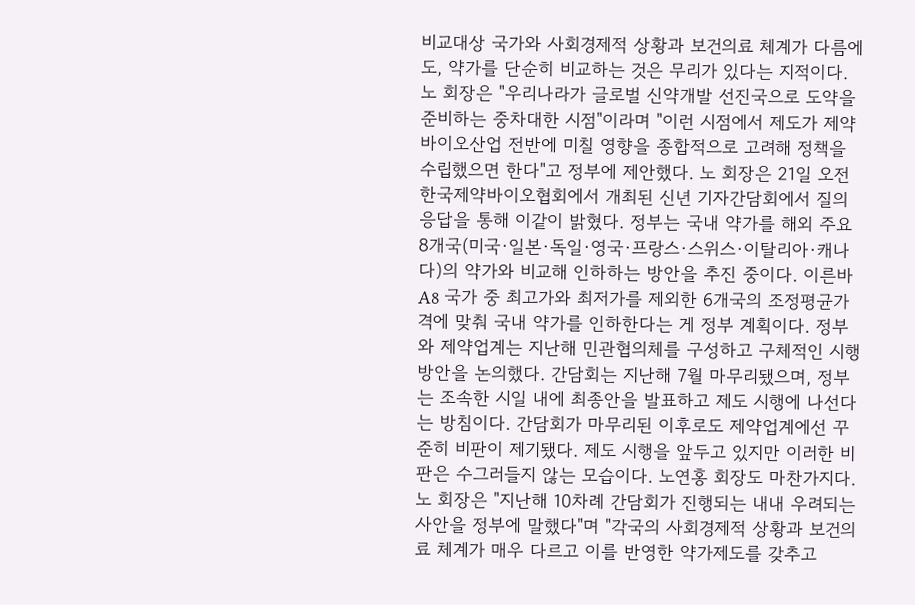비교대상 국가와 사회경제적 상황과 보건의료 체계가 다름에도, 약가를 단순히 비교하는 것은 무리가 있다는 지적이다. 노 회장은 "우리나라가 글로벌 신약개발 선진국으로 도약을 준비하는 중차대한 시점"이라며 "이런 시점에서 제도가 제약바이오산업 전반에 미칠 영향을 종합적으로 고려해 정책을 수립했으면 한다"고 정부에 제안했다. 노 회장은 21일 오전 한국제약바이오협회에서 개최된 신년 기자간담회에서 질의응답을 통해 이같이 밝혔다. 정부는 국내 약가를 해외 주요 8개국(미국·일본·독일·영국·프랑스·스위스·이탈리아·캐나다)의 약가와 비교해 인하하는 방안을 추진 중이다. 이른바 A8 국가 중 최고가와 최저가를 제외한 6개국의 조정평균가격에 맞춰 국내 약가를 인하한다는 게 정부 계획이다. 정부와 제약업계는 지난해 민관협의체를 구성하고 구체적인 시행 방안을 논의했다. 간담회는 지난해 7월 마무리됐으며, 정부는 조속한 시일 내에 최종안을 발표하고 제도 시행에 나선다는 방침이다. 간담회가 마무리된 이후로도 제약업계에선 꾸준히 비판이 제기됐다. 제도 시행을 앞두고 있지만 이러한 비판은 수그러들지 않는 모습이다. 노연홍 회장도 마찬가지다. 노 회장은 "지난해 10차례 간담회가 진행되는 내내 우려되는 사안을 정부에 말했다"며 "각국의 사회경제적 상황과 보건의료 체계가 매우 다르고 이를 반영한 약가제도를 갖추고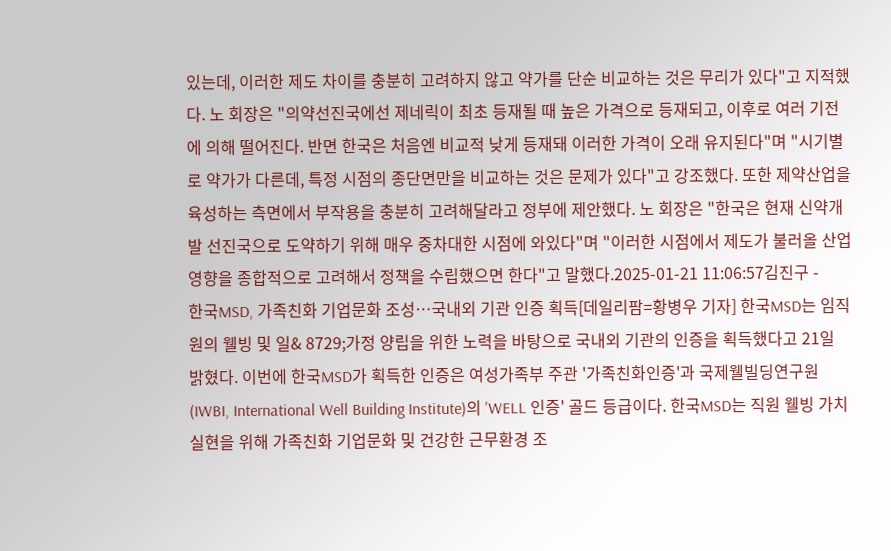있는데, 이러한 제도 차이를 충분히 고려하지 않고 약가를 단순 비교하는 것은 무리가 있다"고 지적했다. 노 회장은 "의약선진국에선 제네릭이 최초 등재될 때 높은 가격으로 등재되고, 이후로 여러 기전에 의해 떨어진다. 반면 한국은 처음엔 비교적 낮게 등재돼 이러한 가격이 오래 유지된다"며 "시기별로 약가가 다른데, 특정 시점의 종단면만을 비교하는 것은 문제가 있다"고 강조했다. 또한 제약산업을 육성하는 측면에서 부작용을 충분히 고려해달라고 정부에 제안했다. 노 회장은 "한국은 현재 신약개발 선진국으로 도약하기 위해 매우 중차대한 시점에 와있다"며 "이러한 시점에서 제도가 불러올 산업 영향을 종합적으로 고려해서 정책을 수립했으면 한다"고 말했다.2025-01-21 11:06:57김진구 -
한국MSD, 가족친화 기업문화 조성…국내외 기관 인증 획득[데일리팜=황병우 기자] 한국MSD는 임직원의 웰빙 및 일& 8729;가정 양립을 위한 노력을 바탕으로 국내외 기관의 인증을 획득했다고 21일 밝혔다. 이번에 한국MSD가 획득한 인증은 여성가족부 주관 '가족친화인증'과 국제웰빌딩연구원(IWBI, International Well Building Institute)의 'WELL 인증' 골드 등급이다. 한국MSD는 직원 웰빙 가치 실현을 위해 가족친화 기업문화 및 건강한 근무환경 조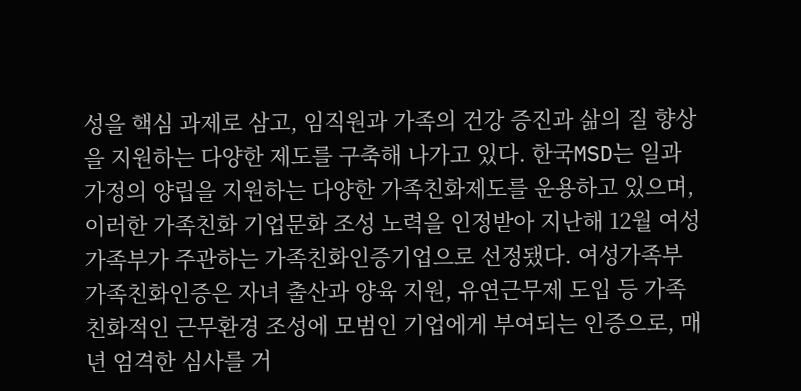성을 핵심 과제로 삼고, 임직원과 가족의 건강 증진과 삶의 질 향상을 지원하는 다양한 제도를 구축해 나가고 있다. 한국MSD는 일과 가정의 양립을 지원하는 다양한 가족친화제도를 운용하고 있으며, 이러한 가족친화 기업문화 조성 노력을 인정받아 지난해 12월 여성가족부가 주관하는 가족친화인증기업으로 선정됐다. 여성가족부 가족친화인증은 자녀 출산과 양육 지원, 유연근무제 도입 등 가족친화적인 근무환경 조성에 모범인 기업에게 부여되는 인증으로, 매년 엄격한 심사를 거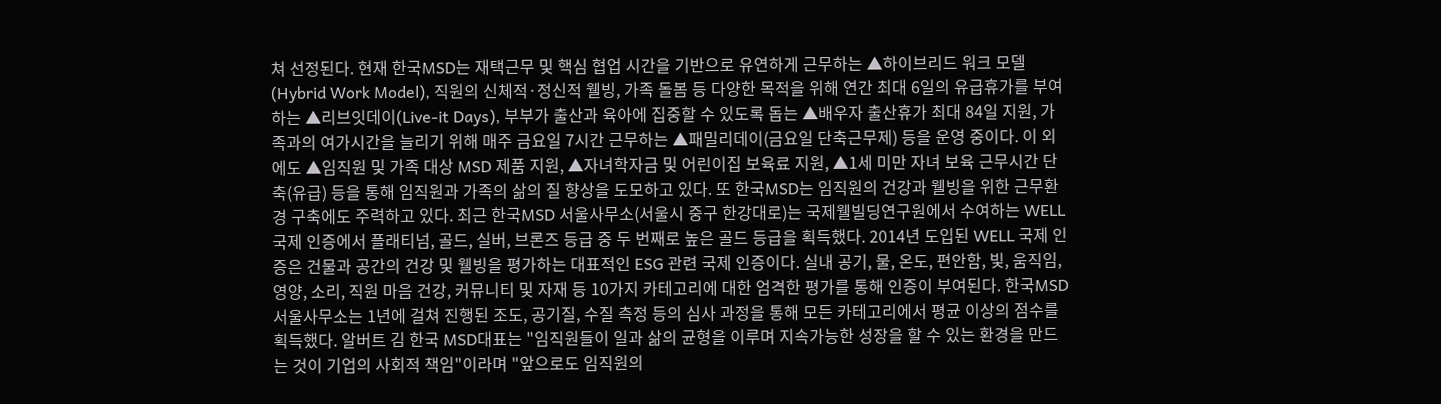쳐 선정된다. 현재 한국MSD는 재택근무 및 핵심 협업 시간을 기반으로 유연하게 근무하는 ▲하이브리드 워크 모델(Hybrid Work Model), 직원의 신체적·정신적 웰빙, 가족 돌봄 등 다양한 목적을 위해 연간 최대 6일의 유급휴가를 부여하는 ▲리브잇데이(Live-it Days), 부부가 출산과 육아에 집중할 수 있도록 돕는 ▲배우자 출산휴가 최대 84일 지원, 가족과의 여가시간을 늘리기 위해 매주 금요일 7시간 근무하는 ▲패밀리데이(금요일 단축근무제) 등을 운영 중이다. 이 외에도 ▲임직원 및 가족 대상 MSD 제품 지원, ▲자녀학자금 및 어린이집 보육료 지원, ▲1세 미만 자녀 보육 근무시간 단축(유급) 등을 통해 임직원과 가족의 삶의 질 향상을 도모하고 있다. 또 한국MSD는 임직원의 건강과 웰빙을 위한 근무환경 구축에도 주력하고 있다. 최근 한국MSD 서울사무소(서울시 중구 한강대로)는 국제웰빌딩연구원에서 수여하는 WELL 국제 인증에서 플래티넘, 골드, 실버, 브론즈 등급 중 두 번째로 높은 골드 등급을 획득했다. 2014년 도입된 WELL 국제 인증은 건물과 공간의 건강 및 웰빙을 평가하는 대표적인 ESG 관련 국제 인증이다. 실내 공기, 물, 온도, 편안함, 빛, 움직임, 영양, 소리, 직원 마음 건강, 커뮤니티 및 자재 등 10가지 카테고리에 대한 엄격한 평가를 통해 인증이 부여된다. 한국MSD 서울사무소는 1년에 걸쳐 진행된 조도, 공기질, 수질 측정 등의 심사 과정을 통해 모든 카테고리에서 평균 이상의 점수를 획득했다. 알버트 김 한국 MSD대표는 "임직원들이 일과 삶의 균형을 이루며 지속가능한 성장을 할 수 있는 환경을 만드는 것이 기업의 사회적 책임"이라며 "앞으로도 임직원의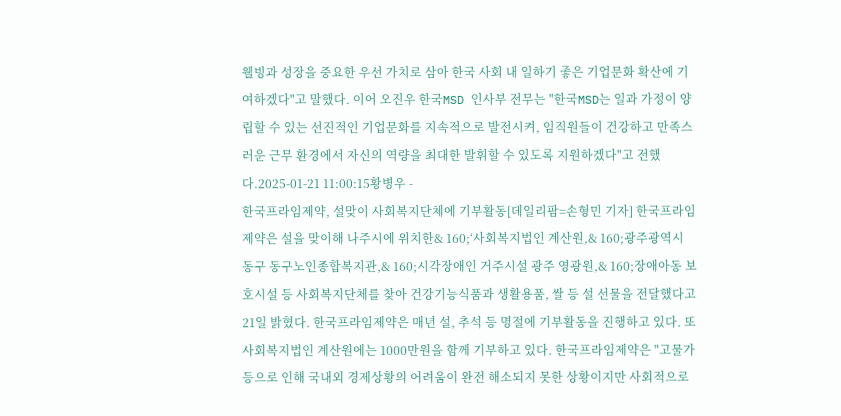웰빙과 성장을 중요한 우선 가치로 삼아 한국 사회 내 일하기 좋은 기업문화 확산에 기여하겠다"고 말했다. 이어 오진우 한국MSD 인사부 전무는 "한국MSD는 일과 가정이 양립할 수 있는 선진적인 기업문화를 지속적으로 발전시켜, 임직원들이 건강하고 만족스러운 근무 환경에서 자신의 역량을 최대한 발휘할 수 있도록 지원하겠다"고 전했다.2025-01-21 11:00:15황병우 -
한국프라임제약, 설맞이 사회복지단체에 기부활동[데일리팜=손형민 기자] 한국프라임제약은 설을 맞이해 나주시에 위치한& 160;‘사회복지법인 계산원,& 160;광주광역시 동구 동구노인종합복지관,& 160;시각장애인 거주시설 광주 영광원,& 160;장애아동 보호시설 등 사회복지단체를 찾아 건강기능식품과 생활용품, 쌀 등 설 선물을 전달했다고 21일 밝혔다. 한국프라임제약은 매년 설, 추석 등 명절에 기부활동을 진행하고 있다. 또 사회복지법인 계산원에는 1000만원을 함께 기부하고 있다. 한국프라임제약은 "고물가 등으로 인해 국내외 경제상황의 어려움이 완전 해소되지 못한 상황이지만 사회적으로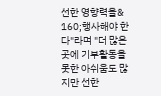선한 영향력을& 160;행사해야 한다"라며 "더 많은 곳에 기부활동을 못한 아쉬움도 많지만 선한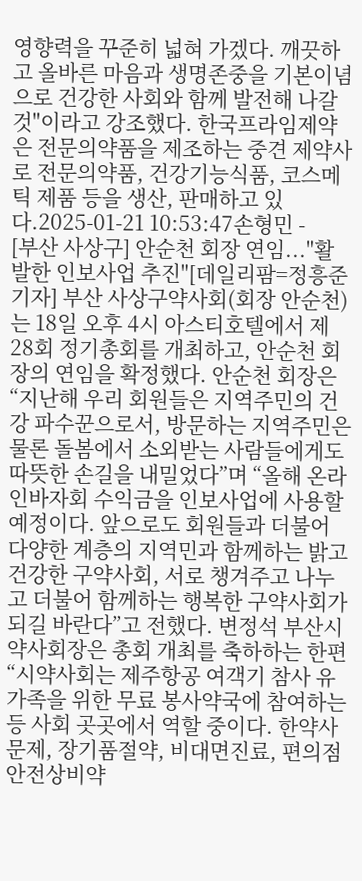영향력을 꾸준히 넓혀 가겠다. 깨끗하고 올바른 마음과 생명존중을 기본이념으로 건강한 사회와 함께 발전해 나갈 것"이라고 강조했다. 한국프라임제약은 전문의약품을 제조하는 중견 제약사로 전문의약품, 건강기능식품, 코스메틱 제품 등을 생산, 판매하고 있다.2025-01-21 10:53:47손형민 -
[부산 사상구] 안순천 회장 연임..."활발한 인보사업 추진"[데일리팜=정흥준 기자] 부산 사상구약사회(회장 안순천)는 18일 오후 4시 아스티호텔에서 제28회 정기총회를 개최하고, 안순천 회장의 연임을 확정했다. 안순천 회장은 “지난해 우리 회원들은 지역주민의 건강 파수꾼으로서, 방문하는 지역주민은 물론 돌봄에서 소외받는 사람들에게도 따뜻한 손길을 내밀었다”며 “올해 온라인바자회 수익금을 인보사업에 사용할 예정이다. 앞으로도 회원들과 더불어 다양한 계층의 지역민과 함께하는 밝고 건강한 구약사회, 서로 챙겨주고 나누고 더불어 함께하는 행복한 구약사회가 되길 바란다”고 전했다. 변정석 부산시약사회장은 총회 개최를 축하하는 한편 “시약사회는 제주항공 여객기 참사 유가족을 위한 무료 봉사약국에 참여하는 등 사회 곳곳에서 역할 중이다. 한약사 문제, 장기품절약, 비대면진료, 편의점 안전상비약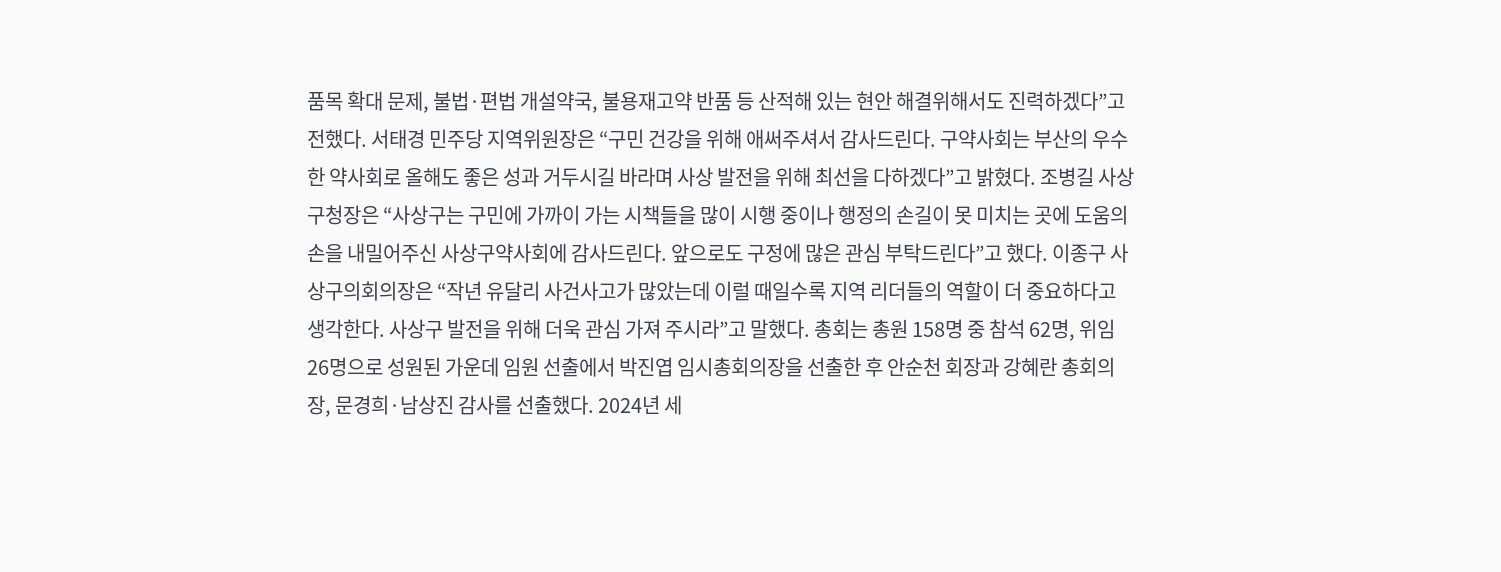품목 확대 문제, 불법·편법 개설약국, 불용재고약 반품 등 산적해 있는 현안 해결위해서도 진력하겠다”고 전했다. 서태경 민주당 지역위원장은 “구민 건강을 위해 애써주셔서 감사드린다. 구약사회는 부산의 우수한 약사회로 올해도 좋은 성과 거두시길 바라며 사상 발전을 위해 최선을 다하겠다”고 밝혔다. 조병길 사상구청장은 “사상구는 구민에 가까이 가는 시책들을 많이 시행 중이나 행정의 손길이 못 미치는 곳에 도움의 손을 내밀어주신 사상구약사회에 감사드린다. 앞으로도 구정에 많은 관심 부탁드린다”고 했다. 이종구 사상구의회의장은 “작년 유달리 사건사고가 많았는데 이럴 때일수록 지역 리더들의 역할이 더 중요하다고 생각한다. 사상구 발전을 위해 더욱 관심 가져 주시라”고 말했다. 총회는 총원 158명 중 참석 62명, 위임 26명으로 성원된 가운데 임원 선출에서 박진엽 임시총회의장을 선출한 후 안순천 회장과 강혜란 총회의장, 문경희·남상진 감사를 선출했다. 2024년 세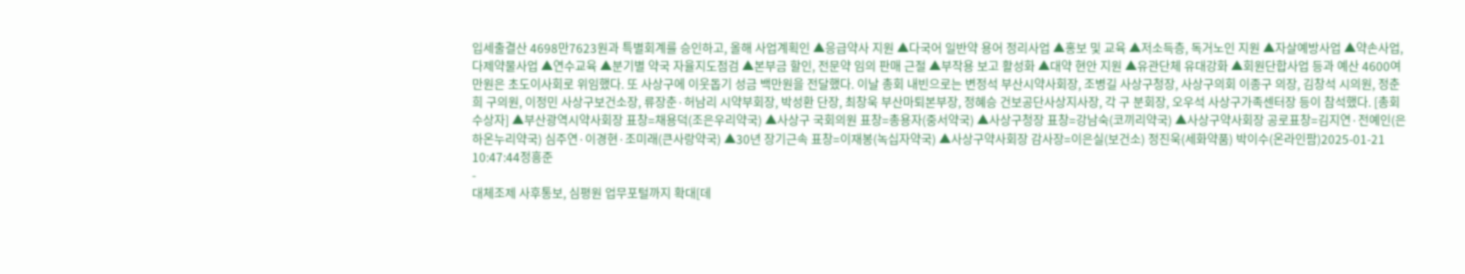입세출결산 4698만7623원과 특별회계를 승인하고, 올해 사업계획인 ▲응급약사 지원 ▲다국어 일반약 용어 정리사업 ▲홍보 및 교육 ▲저소득층, 독거노인 지원 ▲자살예방사업 ▲약손사업, 다제약물사업 ▲연수교육 ▲분기별 약국 자율지도점검 ▲본부금 할인, 전문약 임의 판매 근절 ▲부작용 보고 활성화 ▲대약 현안 지원 ▲유관단체 유대강화 ▲회원단합사업 등과 예산 4600여만원은 초도이사회로 위임했다. 또 사상구에 이웃돕기 성금 백만원을 전달했다. 이날 총회 내빈으로는 변정석 부산시약사회장, 조병길 사상구청장, 사상구의회 이종구 의장, 김창석 시의원, 정춘희 구의원, 이정민 사상구보건소장, 류장춘·허남리 시약부회장, 박성환 단장, 최창욱 부산마퇴본부장, 정혜승 건보공단사상지사장, 각 구 분회장, 오우석 사상구가족센터장 등이 참석했다. [총회 수상자] ▲부산광역시약사회장 표창=채용덕(조은우리약국) ▲사상구 국회의원 표창=총용자(중서약국) ▲사상구청장 표창=강남숙(코끼리약국) ▲사상구약사회장 공로표창=김지연·전예인(은하온누리약국) 심주연·이경현·조미래(큰사랑약국) ▲30년 장기근속 표창=이재봉(녹십자약국) ▲사상구약사회장 감사장=이은실(보건소) 정진욱(세화약품) 박이수(온라인팜)2025-01-21 10:47:44정흥준
-
대체조제 사후통보, 심평원 업무포털까지 확대[데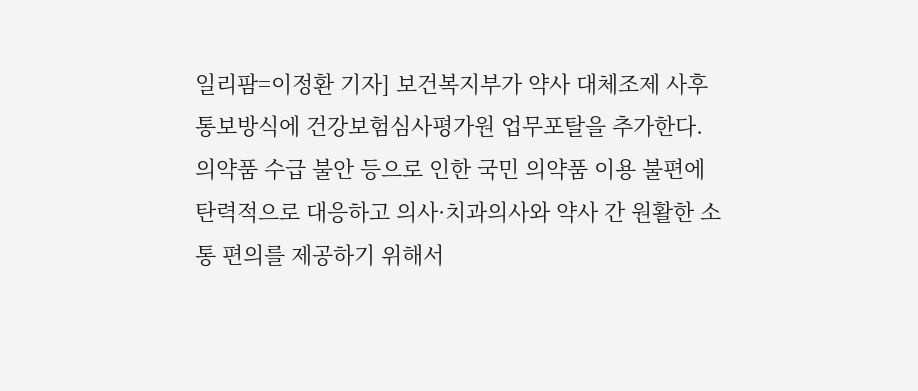일리팜=이정환 기자] 보건복지부가 약사 대체조제 사후 통보방식에 건강보험심사평가원 업무포탈을 추가한다. 의약품 수급 불안 등으로 인한 국민 의약품 이용 불편에 탄력적으로 대응하고 의사·치과의사와 약사 간 원활한 소통 편의를 제공하기 위해서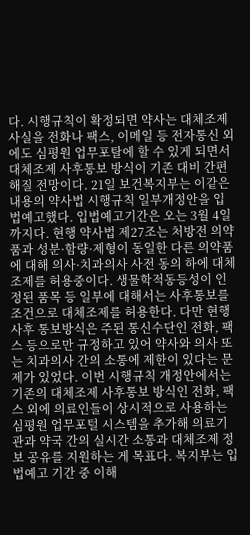다. 시행규칙이 확정되면 약사는 대체조제 사실을 전화나 팩스, 이메일 등 전자통신 외에도 심평원 업무포탈에 할 수 있게 되면서 대체조제 사후통보 방식이 기존 대비 간편해질 전망이다. 21일 보건복지부는 이같은 내용의 약사법 시행규칙 일부개정안을 입법예고했다. 입법예고기간은 오는 3월 4일까지다. 현행 약사법 제27조는 처방전 의약품과 성분·함량·제형이 동일한 다른 의약품에 대해 의사·치과의사 사전 동의 하에 대체조제를 허용중이다. 생물학적동등성이 인정된 품목 등 일부에 대해서는 사후통보를 조건으로 대체조제를 허용한다. 다만 현행 사후 통보방식은 주된 통신수단인 전화, 팩스 등으로만 규정하고 있어 약사와 의사 또는 치과의사 간의 소통에 제한이 있다는 문제가 있었다. 이번 시행규칙 개정안에서는 기존의 대체조제 사후통보 방식인 전화, 팩스 외에 의료인들이 상시적으로 사용하는 심평원 업무포털 시스템을 추가해 의료기관과 약국 간의 실시간 소통과 대체조제 정보 공유를 지원하는 게 목표다. 복지부는 입법예고 기간 중 이해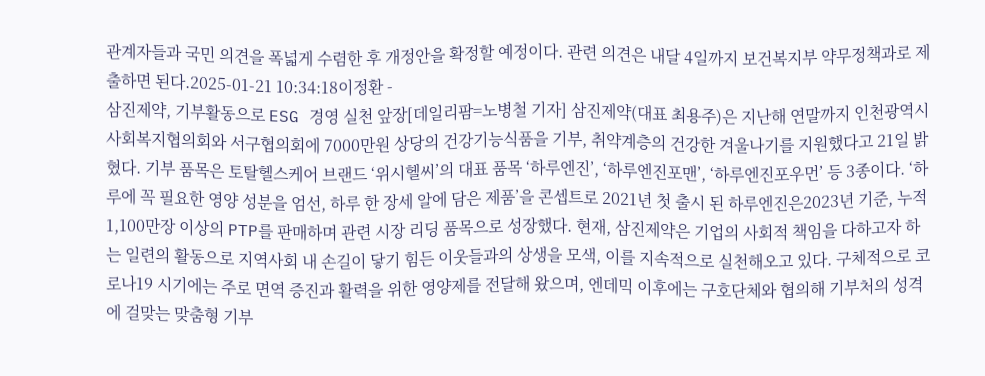관계자들과 국민 의견을 폭넓게 수렴한 후 개정안을 확정할 예정이다. 관련 의견은 내달 4일까지 보건복지부 약무정책과로 제출하면 된다.2025-01-21 10:34:18이정환 -
삼진제약, 기부활동으로 ESG 경영 실천 앞장[데일리팜=노병철 기자] 삼진제약(대표 최용주)은 지난해 연말까지 인천광역시 사회복지협의회와 서구협의회에 7000만원 상당의 건강기능식품을 기부, 취약계층의 건강한 겨울나기를 지원했다고 21일 밝혔다. 기부 품목은 토탈헬스케어 브랜드 ‘위시헬씨’의 대표 품목 ‘하루엔진’, ‘하루엔진포맨’, ‘하루엔진포우먼’ 등 3종이다. ‘하루에 꼭 필요한 영양 성분을 엄선, 하루 한 장세 알에 담은 제품’을 콘셉트로 2021년 첫 출시 된 하루엔진은2023년 기준, 누적 1,100만장 이상의 PTP를 판매하며 관련 시장 리딩 품목으로 성장했다. 현재, 삼진제약은 기업의 사회적 책임을 다하고자 하는 일련의 활동으로 지역사회 내 손길이 닿기 힘든 이웃들과의 상생을 모색, 이를 지속적으로 실천해오고 있다. 구체적으로 코로나19 시기에는 주로 면역 증진과 활력을 위한 영양제를 전달해 왔으며, 엔데믹 이후에는 구호단체와 협의해 기부처의 성격에 걸맞는 맞춤형 기부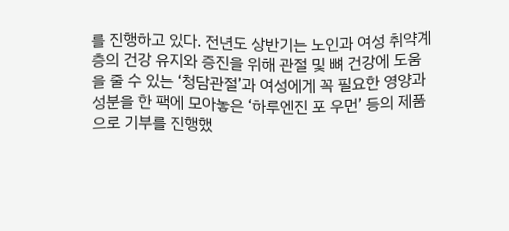를 진행하고 있다. 전년도 상반기는 노인과 여성 취약계층의 건강 유지와 증진을 위해 관절 및 뼈 건강에 도움을 줄 수 있는 ‘청담관절’과 여성에게 꼭 필요한 영양과 성분을 한 팩에 모아놓은 ‘하루엔진 포 우먼’ 등의 제품으로 기부를 진행했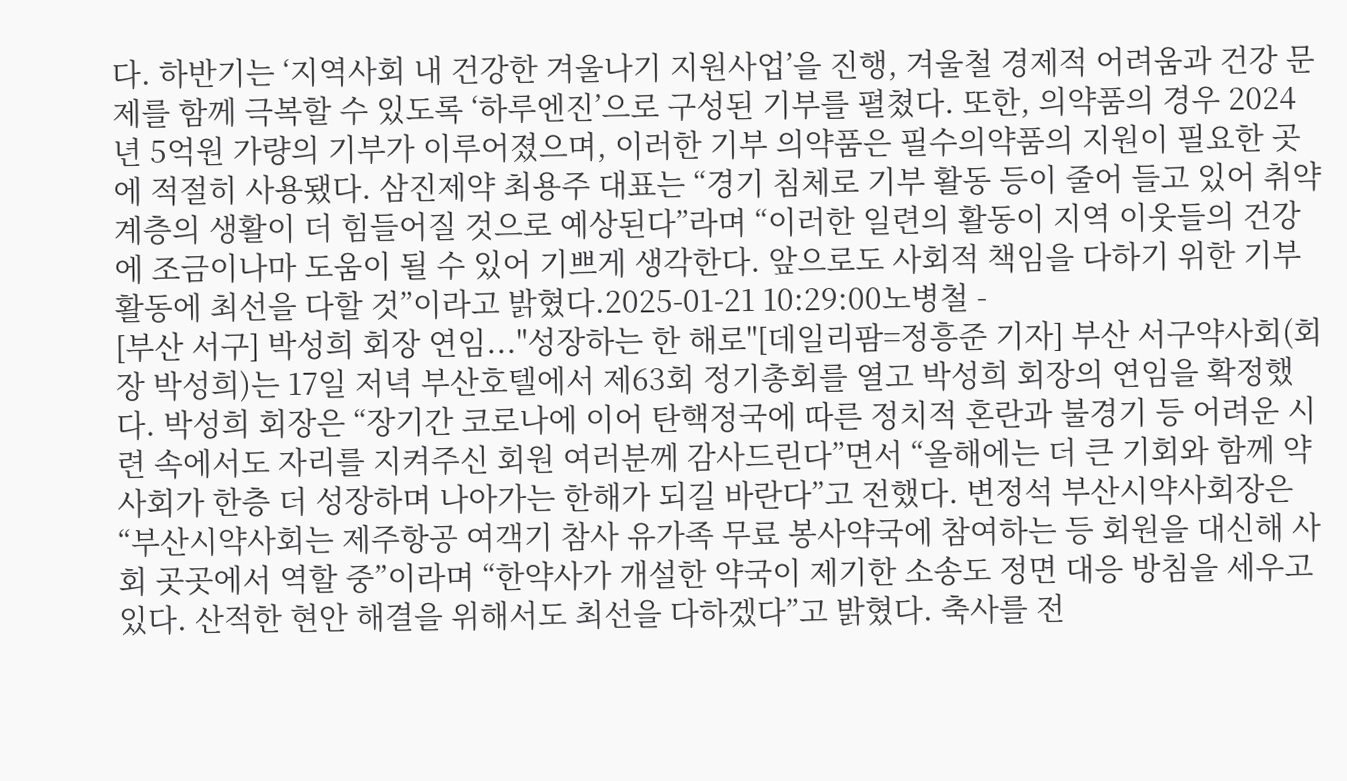다. 하반기는 ‘지역사회 내 건강한 겨울나기 지원사업’을 진행, 겨울철 경제적 어려움과 건강 문제를 함께 극복할 수 있도록 ‘하루엔진’으로 구성된 기부를 펼쳤다. 또한, 의약품의 경우 2024년 5억원 가량의 기부가 이루어졌으며, 이러한 기부 의약품은 필수의약품의 지원이 필요한 곳에 적절히 사용됐다. 삼진제약 최용주 대표는 “경기 침체로 기부 활동 등이 줄어 들고 있어 취약계층의 생활이 더 힘들어질 것으로 예상된다”라며 “이러한 일련의 활동이 지역 이웃들의 건강에 조금이나마 도움이 될 수 있어 기쁘게 생각한다. 앞으로도 사회적 책임을 다하기 위한 기부 활동에 최선을 다할 것”이라고 밝혔다.2025-01-21 10:29:00노병철 -
[부산 서구] 박성희 회장 연임..."성장하는 한 해로"[데일리팜=정흥준 기자] 부산 서구약사회(회장 박성희)는 17일 저녁 부산호텔에서 제63회 정기총회를 열고 박성희 회장의 연임을 확정했다. 박성희 회장은 “장기간 코로나에 이어 탄핵정국에 따른 정치적 혼란과 불경기 등 어려운 시련 속에서도 자리를 지켜주신 회원 여러분께 감사드린다”면서 “올해에는 더 큰 기회와 함께 약사회가 한층 더 성장하며 나아가는 한해가 되길 바란다”고 전했다. 변정석 부산시약사회장은 “부산시약사회는 제주항공 여객기 참사 유가족 무료 봉사약국에 참여하는 등 회원을 대신해 사회 곳곳에서 역할 중”이라며 “한약사가 개설한 약국이 제기한 소송도 정면 대응 방침을 세우고 있다. 산적한 현안 해결을 위해서도 최선을 다하겠다”고 밝혔다. 축사를 전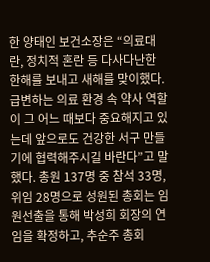한 양태인 보건소장은 “의료대란, 정치적 혼란 등 다사다난한 한해를 보내고 새해를 맞이했다. 급변하는 의료 환경 속 약사 역할이 그 어느 때보다 중요해지고 있는데 앞으로도 건강한 서구 만들기에 협력해주시길 바란다”고 말했다. 총원 137명 중 참석 33명, 위임 28명으로 성원된 총회는 임원선출을 통해 박성희 회장의 연임을 확정하고, 추순주 총회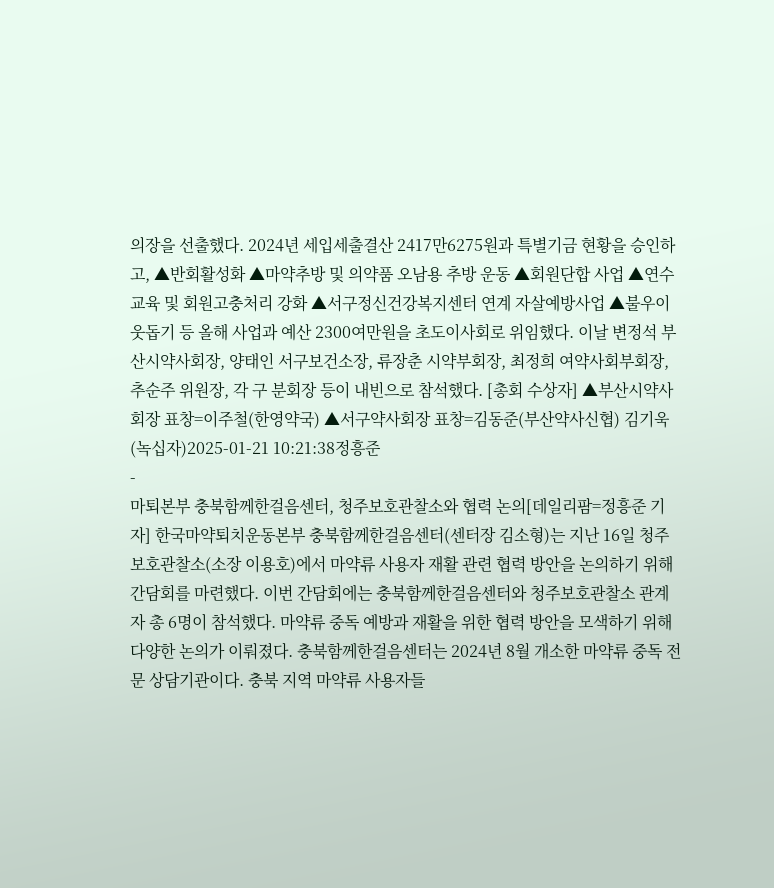의장을 선출했다. 2024년 세입세출결산 2417만6275원과 특별기금 현황을 승인하고, ▲반회활성화 ▲마약추방 및 의약품 오남용 추방 운동 ▲회원단합 사업 ▲연수교육 및 회원고충처리 강화 ▲서구정신건강복지센터 연계 자살예방사업 ▲불우이웃돕기 등 올해 사업과 예산 2300여만원을 초도이사회로 위임했다. 이날 변정석 부산시약사회장, 양태인 서구보건소장, 류장춘 시약부회장, 최정희 여약사회부회장, 추순주 위원장, 각 구 분회장 등이 내빈으로 참석했다. [총회 수상자] ▲부산시약사회장 표창=이주철(한영약국) ▲서구약사회장 표창=김동준(부산약사신협) 김기욱(녹십자)2025-01-21 10:21:38정흥준
-
마퇴본부 충북함께한걸음센터, 청주보호관찰소와 협력 논의[데일리팜=정흥준 기자] 한국마약퇴치운동본부 충북함께한걸음센터(센터장 김소형)는 지난 16일 청주보호관찰소(소장 이용호)에서 마약류 사용자 재활 관련 협력 방안을 논의하기 위해 간담회를 마련했다. 이번 간담회에는 충북함께한걸음센터와 청주보호관찰소 관계자 총 6명이 참석했다. 마약류 중독 예방과 재활을 위한 협력 방안을 모색하기 위해 다양한 논의가 이뤄졌다. 충북함께한걸음센터는 2024년 8월 개소한 마약류 중독 전문 상담기관이다. 충북 지역 마약류 사용자들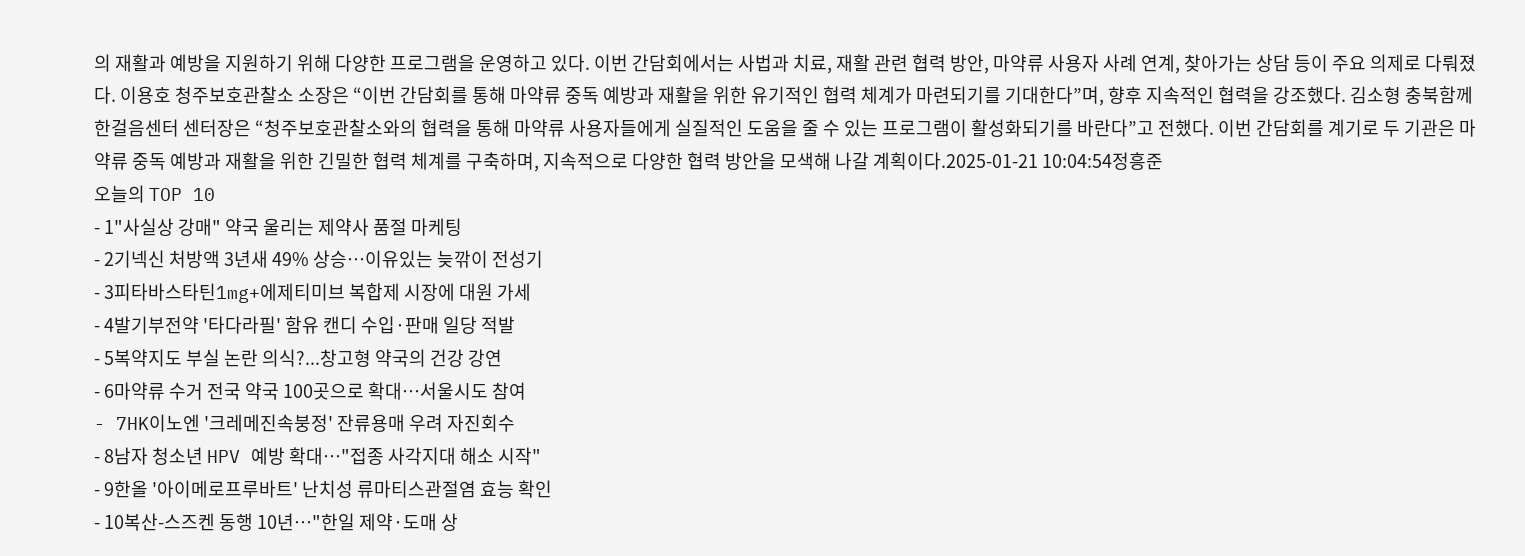의 재활과 예방을 지원하기 위해 다양한 프로그램을 운영하고 있다. 이번 간담회에서는 사법과 치료, 재활 관련 협력 방안, 마약류 사용자 사례 연계, 찾아가는 상담 등이 주요 의제로 다뤄졌다. 이용호 청주보호관찰소 소장은 “이번 간담회를 통해 마약류 중독 예방과 재활을 위한 유기적인 협력 체계가 마련되기를 기대한다”며, 향후 지속적인 협력을 강조했다. 김소형 충북함께한걸음센터 센터장은 “청주보호관찰소와의 협력을 통해 마약류 사용자들에게 실질적인 도움을 줄 수 있는 프로그램이 활성화되기를 바란다”고 전했다. 이번 간담회를 계기로 두 기관은 마약류 중독 예방과 재활을 위한 긴밀한 협력 체계를 구축하며, 지속적으로 다양한 협력 방안을 모색해 나갈 계획이다.2025-01-21 10:04:54정흥준
오늘의 TOP 10
- 1"사실상 강매" 약국 울리는 제약사 품절 마케팅
- 2기넥신 처방액 3년새 49% 상승…이유있는 늦깎이 전성기
- 3피타바스타틴1mg+에제티미브 복합제 시장에 대원 가세
- 4발기부전약 '타다라필' 함유 캔디 수입·판매 일당 적발
- 5복약지도 부실 논란 의식?...창고형 약국의 건강 강연
- 6마약류 수거 전국 약국 100곳으로 확대…서울시도 참여
- 7HK이노엔 '크레메진속붕정' 잔류용매 우려 자진회수
- 8남자 청소년 HPV 예방 확대…"접종 사각지대 해소 시작"
- 9한올 '아이메로프루바트' 난치성 류마티스관절염 효능 확인
- 10복산-스즈켄 동행 10년…"한일 제약·도매 상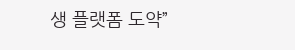생 플랫폼 도약”